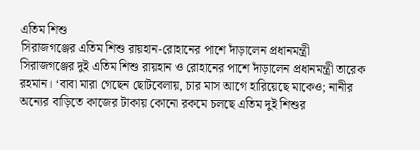এতিম শিশু
সিরাজগঞ্জের এতিম শিশু রায়হান-রোহানের পাশে দাঁড়ালেন প্রধানমন্ত্রী
সিরাজগঞ্জের দুই এতিম শিশু রায়হান ও রোহানের পাশে দাঁড়ালেন প্রধানমন্ত্রী তারেক রহমান। ‘বাবা মারা গেছেন ছোটবেলায়, চার মাস আগে হারিয়েছে মাকেও; নানীর অন্যের বাড়িতে কাজের টাকায় কোনো রকমে চলছে এতিম দুই শিশুর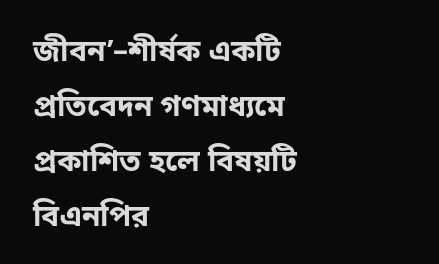জীবন’–শীর্ষক একটি প্রতিবেদন গণমাধ্যমে প্রকাশিত হলে বিষয়টি বিএনপির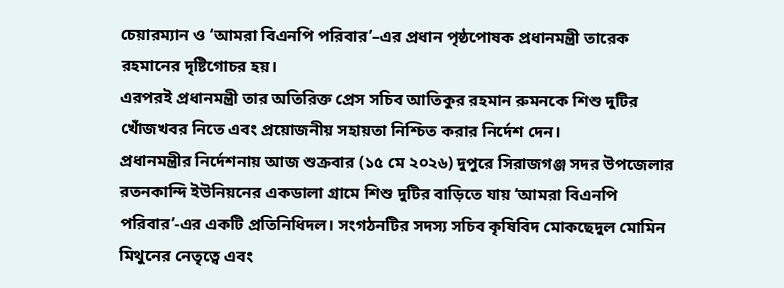চেয়ারম্যান ও ‘আমরা বিএনপি পরিবার’–এর প্রধান পৃষ্ঠপোষক প্রধানমন্ত্রী তারেক রহমানের দৃষ্টিগোচর হয়।
এরপরই প্রধানমন্ত্রী তার অতিরিক্ত প্রেস সচিব আতিকুর রহমান রুমনকে শিশু দুটির খোঁজখবর নিতে এবং প্রয়োজনীয় সহায়তা নিশ্চিত করার নির্দেশ দেন।
প্রধানমন্ত্রীর নির্দেশনায় আজ শুক্রবার (১৫ মে ২০২৬) দুপুরে সিরাজগঞ্জ সদর উপজেলার রতনকান্দি ইউনিয়নের একডালা গ্রামে শিশু দুটির বাড়িতে যায় ‘আমরা বিএনপি পরিবার’-এর একটি প্রতিনিধিদল। সংগঠনটির সদস্য সচিব কৃষিবিদ মোকছেদুল মোমিন মিথুনের নেতৃত্বে এবং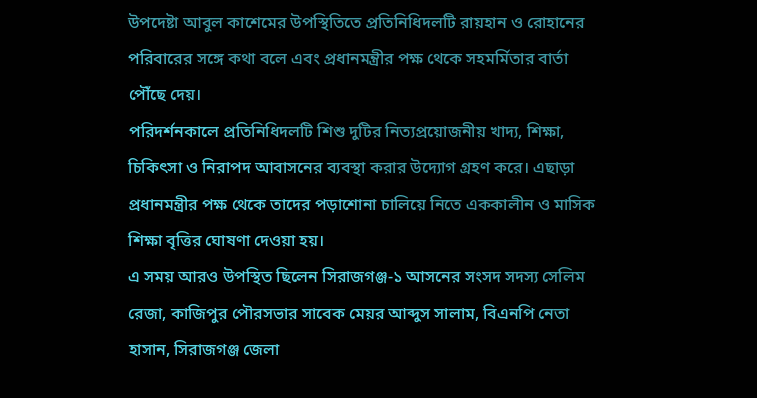উপদেষ্টা আবুল কাশেমের উপস্থিতিতে প্রতিনিধিদলটি রায়হান ও রোহানের পরিবারের সঙ্গে কথা বলে এবং প্রধানমন্ত্রীর পক্ষ থেকে সহমর্মিতার বার্তা পৌঁছে দেয়।
পরিদর্শনকালে প্রতিনিধিদলটি শিশু দুটির নিত্যপ্রয়োজনীয় খাদ্য, শিক্ষা, চিকিৎসা ও নিরাপদ আবাসনের ব্যবস্থা করার উদ্যোগ গ্রহণ করে। এছাড়া প্রধানমন্ত্রীর পক্ষ থেকে তাদের পড়াশোনা চালিয়ে নিতে এককালীন ও মাসিক শিক্ষা বৃত্তির ঘোষণা দেওয়া হয়।
এ সময় আরও উপস্থিত ছিলেন সিরাজগঞ্জ-১ আসনের সংসদ সদস্য সেলিম রেজা, কাজিপুর পৌরসভার সাবেক মেয়র আব্দুস সালাম, বিএনপি নেতা হাসান, সিরাজগঞ্জ জেলা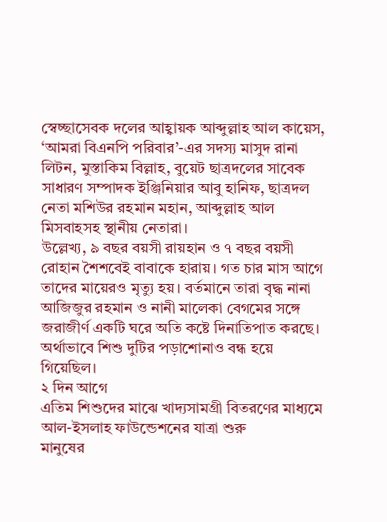স্বেচ্ছাসেবক দলের আহ্বায়ক আব্দুল্লাহ আল কায়েস, ‘আমরা বিএনপি পরিবার’-এর সদস্য মাসুদ রানা লিটন, মুস্তাকিম বিল্লাহ, বুয়েট ছাত্রদলের সাবেক সাধারণ সম্পাদক ইঞ্জিনিয়ার আবু হানিফ, ছাত্রদল নেতা মশিউর রহমান মহান, আব্দুল্লাহ আল মিসবাহসহ স্থানীয় নেতারা।
উল্লেখ্য, ৯ বছর বয়সী রায়হান ও ৭ বছর বয়সী রোহান শৈশবেই বাবাকে হারায়। গত চার মাস আগে তাদের মায়েরও মৃত্যু হয়। বর্তমানে তারা বৃদ্ধ নানা আজিজুর রহমান ও নানী মালেকা বেগমের সঙ্গে জরাজীর্ণ একটি ঘরে অতি কষ্টে দিনাতিপাত করছে। অর্থাভাবে শিশু দুটির পড়াশোনাও বন্ধ হয়ে গিয়েছিল।
২ দিন আগে
এতিম শিশুদের মাঝে খাদ্যসামগ্রী বিতরণের মাধ্যমে আল-ইসলাহ ফাউন্ডেশনের যাত্রা শুরু
মানুষের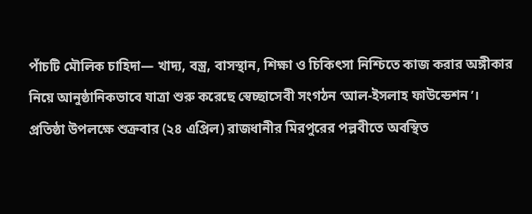পাঁচটি মৌলিক চাহিদা— খাদ্য, বস্ত্র, বাসস্থান, শিক্ষা ও চিকিৎসা নিশ্চিতে কাজ করার অঙ্গীকার নিয়ে আনুষ্ঠানিকভাবে যাত্রা শুরু করেছে স্বেচ্ছাসেবী সংগঠন ‘আল-ইসলাহ ফাউন্ডেশন’।
প্রতিষ্ঠা উপলক্ষে শুক্রবার (২৪ এপ্রিল) রাজধানীর মিরপুরের পল্লবীতে অবস্থিত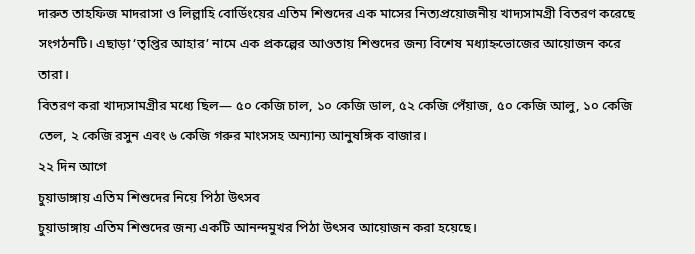দারুত তাহফিজ মাদরাসা ও লিল্লাহি বোর্ডিংয়ের এতিম শিশুদের এক মাসের নিত্যপ্রয়োজনীয় খাদ্যসামগ্রী বিতরণ করেছে সংগঠনটি। এছাড়া ‘তৃপ্তির আহার’ নামে এক প্রকল্পের আওতায় শিশুদের জন্য বিশেষ মধ্যাহ্নভোজের আয়োজন করে তারা।
বিতরণ করা খাদ্যসামগ্রীর মধ্যে ছিল— ৫০ কেজি চাল, ১০ কেজি ডাল, ৫২ কেজি পেঁয়াজ, ৫০ কেজি আলু, ১০ কেজি তেল, ২ কেজি রসুন এবং ৬ কেজি গরুর মাংসসহ অন্যান্য আনুষঙ্গিক বাজার।
২২ দিন আগে
চুয়াডাঙ্গায় এতিম শিশুদের নিয়ে পিঠা উৎসব
চুয়াডাঙ্গায় এতিম শিশুদের জন্য একটি আনন্দমুখর পিঠা উৎসব আয়োজন করা হয়েছে।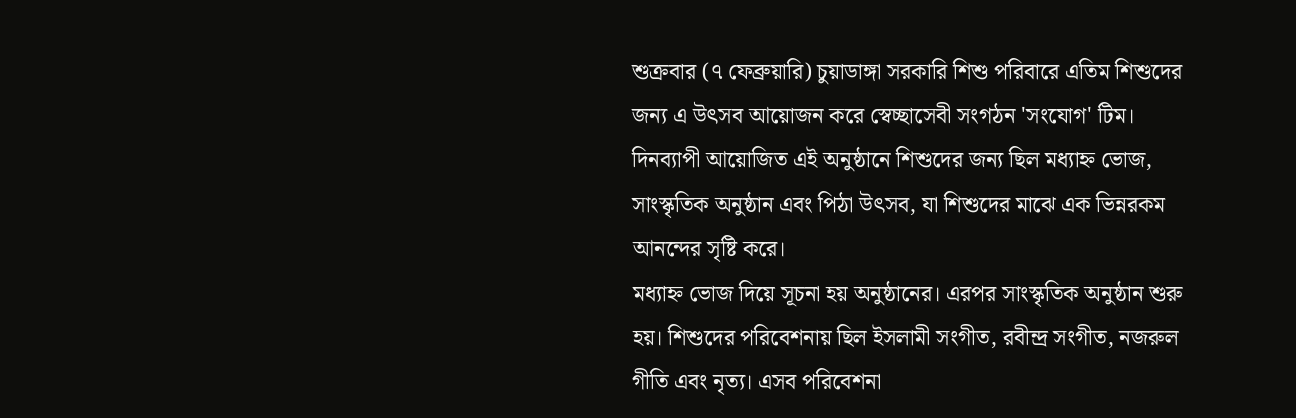শুক্রবার (৭ ফেব্রুয়ারি) চুয়াডাঙ্গা সরকারি শিশু পরিবারে এতিম শিশুদের জন্য এ উৎসব আয়োজন করে স্বেচ্ছাসেবী সংগঠন 'সংযোগ' টিম।
দিনব্যাপী আয়োজিত এই অনুষ্ঠানে শিশুদের জন্য ছিল মধ্যাহ্ন ভোজ, সাংস্কৃতিক অনুষ্ঠান এবং পিঠা উৎসব, যা শিশুদের মাঝে এক ভিন্নরকম আনন্দের সৃষ্টি করে।
মধ্যাহ্ন ভোজ দিয়ে সূচনা হয় অনুষ্ঠানের। এরপর সাংস্কৃতিক অনুষ্ঠান শুরু হয়। শিশুদের পরিবেশনায় ছিল ইসলামী সংগীত, রবীন্দ্র সংগীত, নজরুল গীতি এবং নৃত্য। এসব পরিবেশনা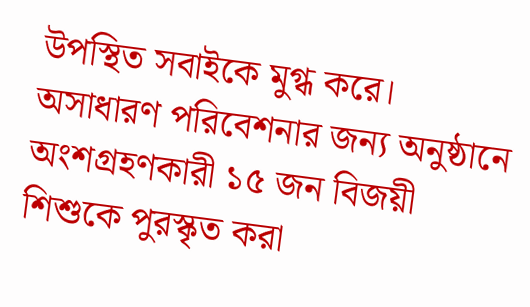উপস্থিত সবাইকে মুগ্ধ করে। অসাধারণ পরিবেশনার জন্য অনুষ্ঠানে অংশগ্রহণকারী ১৫ জন বিজয়ী শিশুকে পুরস্কৃত করা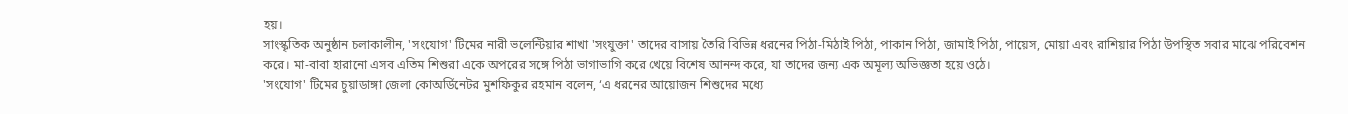হয়।
সাংস্কৃতিক অনুষ্ঠান চলাকালীন, 'সংযোগ' টিমের নারী ভলেন্টিয়ার শাখা 'সংযুক্তা' তাদের বাসায় তৈরি বিভিন্ন ধরনের পিঠা-মিঠাই পিঠা, পাকান পিঠা, জামাই পিঠা, পায়েস, মোয়া এবং রাশিয়ার পিঠা উপস্থিত সবার মাঝে পরিবেশন করে। মা-বাবা হারানো এসব এতিম শিশুরা একে অপরের সঙ্গে পিঠা ভাগাভাগি করে খেয়ে বিশেষ আনন্দ করে, যা তাদের জন্য এক অমূল্য অভিজ্ঞতা হয়ে ওঠে।
'সংযোগ' টিমের চুয়াডাঙ্গা জেলা কোঅর্ডিনেটর মুশফিকুর রহমান বলেন, ‘এ ধরনের আয়োজন শিশুদের মধ্যে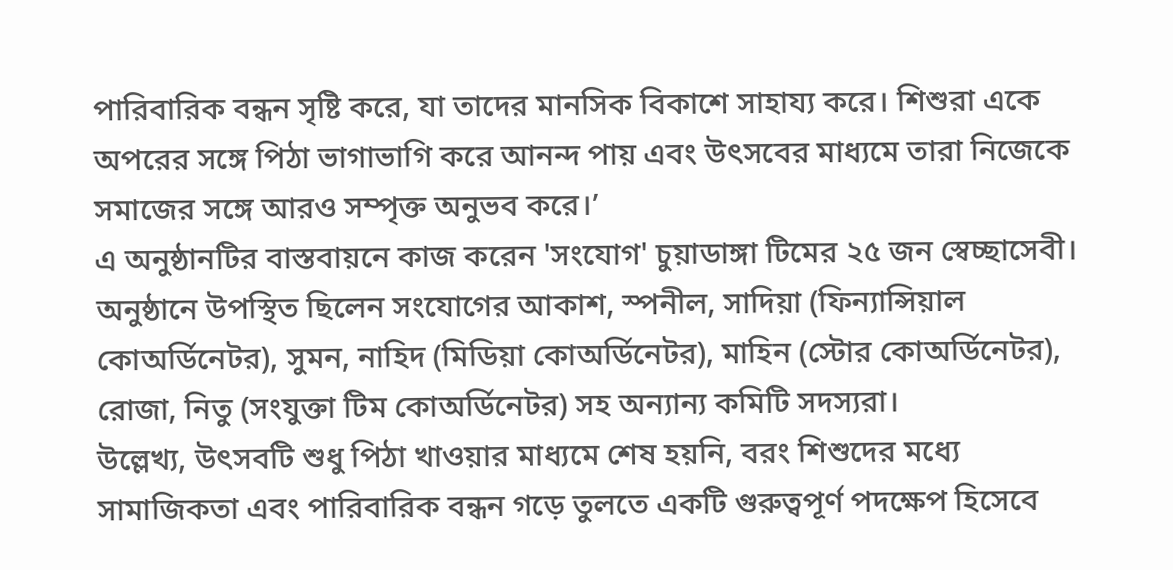পারিবারিক বন্ধন সৃষ্টি করে, যা তাদের মানসিক বিকাশে সাহায্য করে। শিশুরা একে অপরের সঙ্গে পিঠা ভাগাভাগি করে আনন্দ পায় এবং উৎসবের মাধ্যমে তারা নিজেকে সমাজের সঙ্গে আরও সম্পৃক্ত অনুভব করে।’
এ অনুষ্ঠানটির বাস্তবায়নে কাজ করেন 'সংযোগ' চুয়াডাঙ্গা টিমের ২৫ জন স্বেচ্ছাসেবী।
অনুষ্ঠানে উপস্থিত ছিলেন সংযোগের আকাশ, স্পনীল, সাদিয়া (ফিন্যান্সিয়াল কোঅর্ডিনেটর), সুমন, নাহিদ (মিডিয়া কোঅর্ডিনেটর), মাহিন (স্টোর কোঅর্ডিনেটর), রোজা, নিতু (সংযুক্তা টিম কোঅর্ডিনেটর) সহ অন্যান্য কমিটি সদস্যরা।
উল্লেখ্য, উৎসবটি শুধু পিঠা খাওয়ার মাধ্যমে শেষ হয়নি, বরং শিশুদের মধ্যে সামাজিকতা এবং পারিবারিক বন্ধন গড়ে তুলতে একটি গুরুত্বপূর্ণ পদক্ষেপ হিসেবে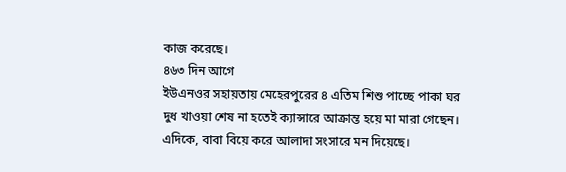কাজ করেছে।
৪৬৩ দিন আগে
ইউএনওর সহায়তায় মেহেরপুরের ৪ এতিম শিশু পাচ্ছে পাকা ঘর
দুধ খাওয়া শেষ না হতেই ক্যান্সারে আক্রান্ত হয়ে মা মারা গেছেন। এদিকে, বাবা বিয়ে করে আলাদা সংসারে মন দিয়েছে।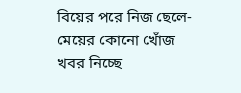বিয়ের পরে নিজ ছেলে-মেয়ের কোনো খোঁজ খবর নিচ্ছে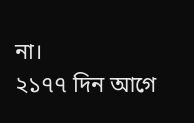না।
২১৭৭ দিন আগে